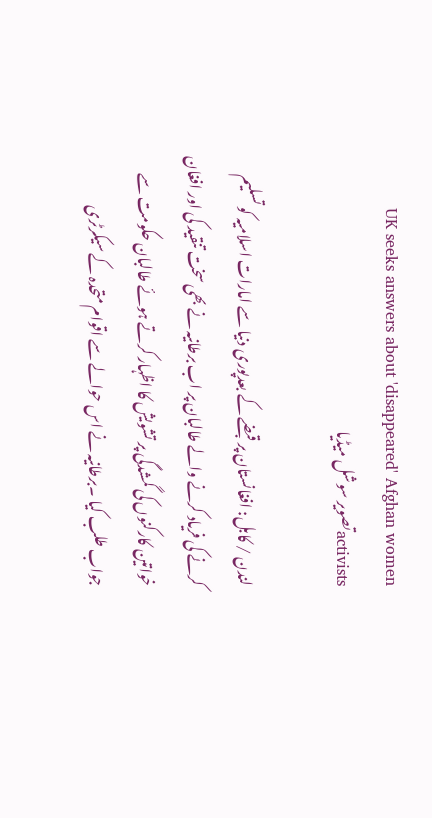UK seeks answers about 'disappeared' Afghan women activistsتصویر سوشل میڈیا

لندن / کابل: افغانستان پر قبضے کے بعدپوری دنیا سے امارات اسلامیہ کو تسلیم کرنے کی فریاد کرنے والے طالبان پر اب برطانیہ نے بھی سخت تنقید کی اور افغان خواتین کارکنوں کی گمشدگی پر تشویش کا اظہار کرتے ہوئے طالبان حکومت سے جواب طلب کیا ۔برطانیہ نے اس حوالے سے اقوام متحدہ کے سیکرٹری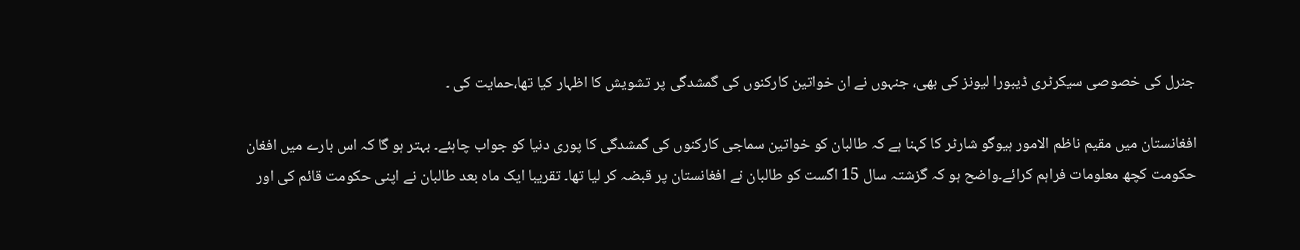جنرل کی خصوصی سیکرٹری ڈیبورا لیونز کی بھی، جنہوں نے ان خواتین کارکنوں کی گمشدگی پر تشویش کا اظہار کیا تھا،حمایت کی ۔

افغانستان میں مقیم ناظم الامور ہیوگو شارٹر کا کہنا ہے کہ طالبان کو خواتین سماجی کارکنوں کی گمشدگی کا پوری دنیا کو جواب چاہئے۔ بہتر ہو گا کہ اس بارے میں افغان حکومت کچھ معلومات فراہم کرائے۔واضح ہو کہ گزشتہ سال 15 اگست کو طالبان نے افغانستان پر قبضہ کر لیا تھا۔ تقریبا ایک ماہ بعد طالبان نے اپنی حکومت قائم کی اور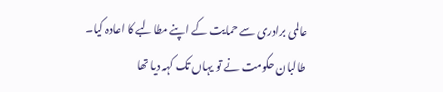عالمی برادری سے حمایت کے اپنے مطالبے کا اعادہ کیا۔ طالبان حکومت نے تو یہاں تک کہہ دیا تھا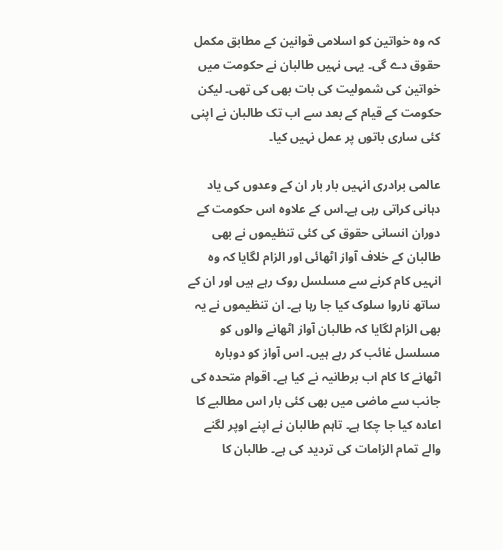کہ وہ خواتین کو اسلامی قوانین کے مطابق مکمل حقوق دے گی۔ یہی نہیں طالبان نے حکومت میں خواتین کی شمولیت کی بات بھی کی تھی۔ لیکن حکومت کے قیام کے بعد سے اب تک طالبان نے اپنی کئی ساری باتوں پر عمل نہیں کیا۔

عالمی برادری انہیں بار بار ان کے وعدوں کی یاد دہانی کراتی رہی ہے۔اس کے علاوہ اس حکومت کے دوران انسانی حقوق کی کئی تنظیموں نے بھی طالبان کے خلاف آواز اٹھائی اور الزام لگایا کہ وہ انہیں کام کرنے سے مسلسل روک رہے ہیں اور ان کے ساتھ ناروا سلوک کیا جا رہا ہے۔ ان تنظیموں نے یہ بھی الزام لگایا کہ طالبان آواز اٹھانے والوں کو مسلسل غائب کر رہے ہیں۔ اس آواز کو دوبارہ اٹھانے کا کام اب برطانیہ نے کیا ہے۔ اقوام متحدہ کی جانب سے ماضی میں بھی کئی بار اس مطالبے کا اعادہ کیا جا چکا ہے۔ تاہم طالبان نے اپنے اوپر لگنے والے تمام الزامات کی تردید کی ہے۔ طالبان کا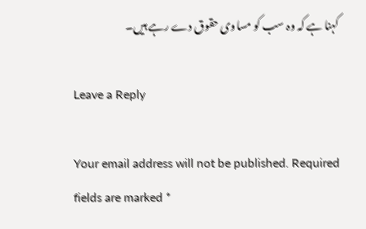کہنا ہے کہ وہ سب کو مساوی حقوق دے رہے ہیں۔

Leave a Reply

Your email address will not be published. Required fields are marked *